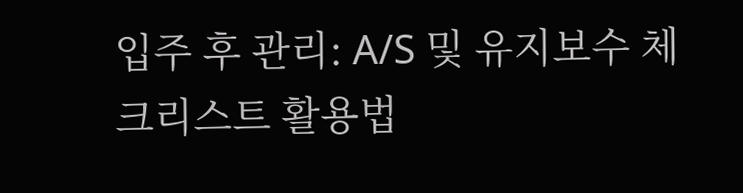입주 후 관리: A/S 및 유지보수 체크리스트 활용법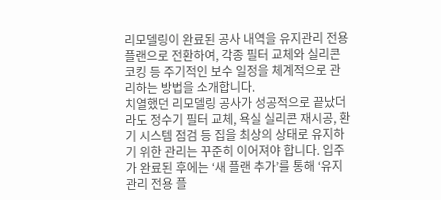리모델링이 완료된 공사 내역을 유지관리 전용 플랜으로 전환하여, 각종 필터 교체와 실리콘 코킹 등 주기적인 보수 일정을 체계적으로 관리하는 방법을 소개합니다.
치열했던 리모델링 공사가 성공적으로 끝났더라도 정수기 필터 교체, 욕실 실리콘 재시공, 환기 시스템 점검 등 집을 최상의 상태로 유지하기 위한 관리는 꾸준히 이어져야 합니다. 입주가 완료된 후에는 ‘새 플랜 추가’를 통해 ‘유지관리 전용 플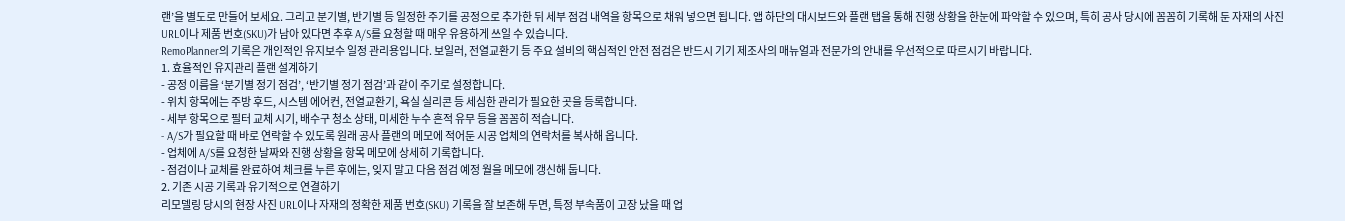랜’을 별도로 만들어 보세요. 그리고 분기별, 반기별 등 일정한 주기를 공정으로 추가한 뒤 세부 점검 내역을 항목으로 채워 넣으면 됩니다. 앱 하단의 대시보드와 플랜 탭을 통해 진행 상황을 한눈에 파악할 수 있으며, 특히 공사 당시에 꼼꼼히 기록해 둔 자재의 사진 URL이나 제품 번호(SKU)가 남아 있다면 추후 A/S를 요청할 때 매우 유용하게 쓰일 수 있습니다.
RemoPlanner의 기록은 개인적인 유지보수 일정 관리용입니다. 보일러, 전열교환기 등 주요 설비의 핵심적인 안전 점검은 반드시 기기 제조사의 매뉴얼과 전문가의 안내를 우선적으로 따르시기 바랍니다.
1. 효율적인 유지관리 플랜 설계하기
- 공정 이름을 ‘분기별 정기 점검’, ‘반기별 정기 점검’과 같이 주기로 설정합니다.
- 위치 항목에는 주방 후드, 시스템 에어컨, 전열교환기, 욕실 실리콘 등 세심한 관리가 필요한 곳을 등록합니다.
- 세부 항목으로 필터 교체 시기, 배수구 청소 상태, 미세한 누수 흔적 유무 등을 꼼꼼히 적습니다.
- A/S가 필요할 때 바로 연락할 수 있도록 원래 공사 플랜의 메모에 적어둔 시공 업체의 연락처를 복사해 옵니다.
- 업체에 A/S를 요청한 날짜와 진행 상황을 항목 메모에 상세히 기록합니다.
- 점검이나 교체를 완료하여 체크를 누른 후에는, 잊지 말고 다음 점검 예정 월을 메모에 갱신해 둡니다.
2. 기존 시공 기록과 유기적으로 연결하기
리모델링 당시의 현장 사진 URL이나 자재의 정확한 제품 번호(SKU) 기록을 잘 보존해 두면, 특정 부속품이 고장 났을 때 업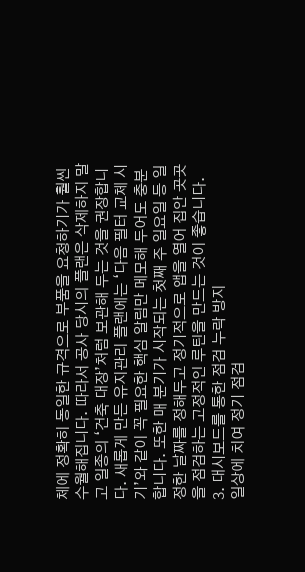체에 정확히 동일한 규격으로 부품을 요청하기가 훨씬 수월해집니다. 따라서 공사 당시의 플랜은 삭제하지 말고 일종의 ‘건축 대장’처럼 보관해 두는 것을 권장합니다. 새롭게 만든 유지관리 플랜에는 ‘다음 필터 교체 시기’와 같이 꼭 필요한 핵심 알림만 메모해 두어도 충분합니다. 또한 매 분기가 시작되는 첫째 주 일요일 등 일정한 날짜를 정해두고 정기적으로 앱을 열어 집안 곳곳을 점검하는 고정적인 루틴을 만드는 것이 좋습니다.
3. 대시보드를 통한 점검 누락 방지
일상에 치여 정기 점검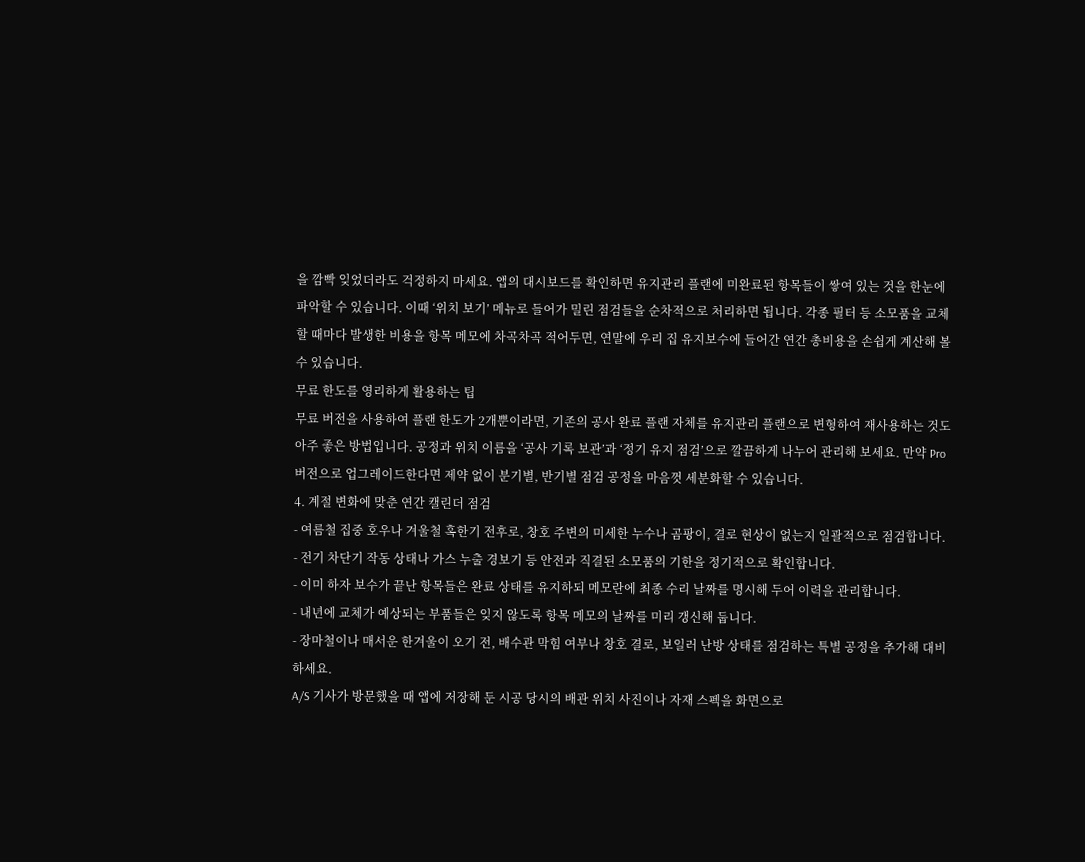을 깜빡 잊었더라도 걱정하지 마세요. 앱의 대시보드를 확인하면 유지관리 플랜에 미완료된 항목들이 쌓여 있는 것을 한눈에 파악할 수 있습니다. 이때 ‘위치 보기’ 메뉴로 들어가 밀린 점검들을 순차적으로 처리하면 됩니다. 각종 필터 등 소모품을 교체할 때마다 발생한 비용을 항목 메모에 차곡차곡 적어두면, 연말에 우리 집 유지보수에 들어간 연간 총비용을 손쉽게 계산해 볼 수 있습니다.
무료 한도를 영리하게 활용하는 팁
무료 버전을 사용하여 플랜 한도가 2개뿐이라면, 기존의 공사 완료 플랜 자체를 유지관리 플랜으로 변형하여 재사용하는 것도 아주 좋은 방법입니다. 공정과 위치 이름을 ‘공사 기록 보관’과 ‘정기 유지 점검’으로 깔끔하게 나누어 관리해 보세요. 만약 Pro 버전으로 업그레이드한다면 제약 없이 분기별, 반기별 점검 공정을 마음껏 세분화할 수 있습니다.
4. 계절 변화에 맞춘 연간 캘린더 점검
- 여름철 집중 호우나 겨울철 혹한기 전후로, 창호 주변의 미세한 누수나 곰팡이, 결로 현상이 없는지 일괄적으로 점검합니다.
- 전기 차단기 작동 상태나 가스 누출 경보기 등 안전과 직결된 소모품의 기한을 정기적으로 확인합니다.
- 이미 하자 보수가 끝난 항목들은 완료 상태를 유지하되 메모란에 최종 수리 날짜를 명시해 두어 이력을 관리합니다.
- 내년에 교체가 예상되는 부품들은 잊지 않도록 항목 메모의 날짜를 미리 갱신해 둡니다.
- 장마철이나 매서운 한겨울이 오기 전, 배수관 막힘 여부나 창호 결로, 보일러 난방 상태를 점검하는 특별 공정을 추가해 대비하세요.
A/S 기사가 방문했을 때 앱에 저장해 둔 시공 당시의 배관 위치 사진이나 자재 스펙을 화면으로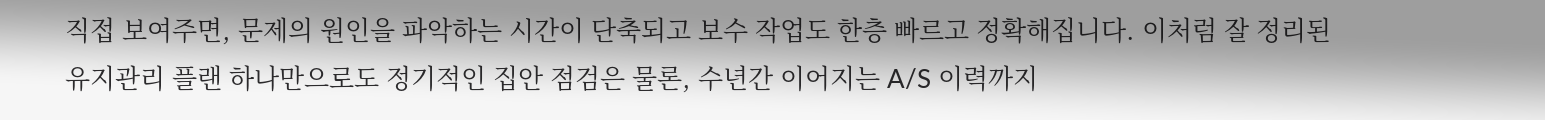직접 보여주면, 문제의 원인을 파악하는 시간이 단축되고 보수 작업도 한층 빠르고 정확해집니다. 이처럼 잘 정리된 유지관리 플랜 하나만으로도 정기적인 집안 점검은 물론, 수년간 이어지는 A/S 이력까지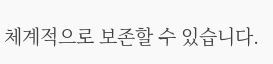체계적으로 보존할 수 있습니다.